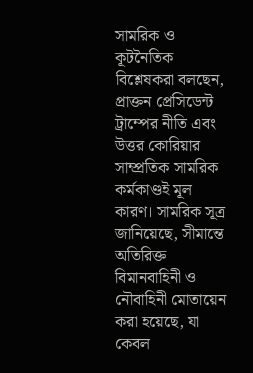সামরিক ও কূটনৈতিক বিশ্লেষকরা বলছেন, প্রাক্তন প্রেসিডেন্ট ট্রাম্পের নীতি এবং উত্তর কোরিয়ার সাম্প্রতিক সামরিক কর্মকাণ্ডই মূল কারণ। সামরিক সূত্র জানিয়েছে, সীমান্তে অতিরিক্ত বিমানবাহিনী ও নৌবাহিনী মোতায়েন করা হয়েছে, যা কেবল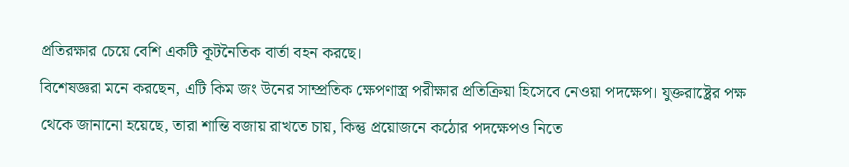প্রতিরক্ষার চেয়ে বেশি একটি কূটনৈতিক বার্তা বহন করছে।
বিশেষজ্ঞরা মনে করছেন, এটি কিম জং উনের সাম্প্রতিক ক্ষেপণাস্ত্র পরীক্ষার প্রতিক্রিয়া হিসেবে নেওয়া পদক্ষেপ। যুক্তরাষ্ট্রের পক্ষ থেকে জানানো হয়েছে, তারা শান্তি বজায় রাখতে চায়, কিন্তু প্রয়োজনে কঠোর পদক্ষেপও নিতে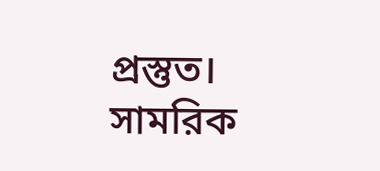প্রস্তুত। সামরিক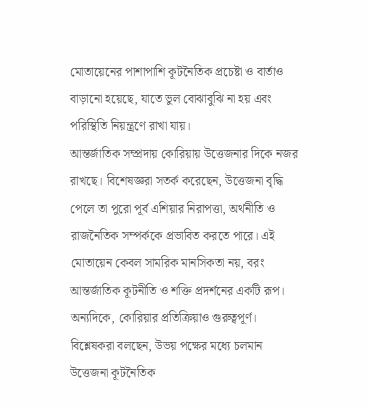মোতায়েনের পাশাপাশি কূটনৈতিক প্রচেষ্টা ও বার্তাও বাড়ানো হয়েছে, যাতে ভুল বোঝাবুঝি না হয় এবং পরিস্থিতি নিয়ন্ত্রণে রাখা যায়।
আন্তর্জাতিক সম্প্রদায় কোরিয়ায় উত্তেজনার দিকে নজর রাখছে। বিশেষজ্ঞরা সতর্ক করেছেন, উত্তেজনা বৃদ্ধি পেলে তা পুরো পূর্ব এশিয়ার নিরাপত্তা, অর্থনীতি ও রাজনৈতিক সম্পর্ককে প্রভাবিত করতে পারে। এই মোতায়েন কেবল সামরিক মানসিকতা নয়, বরং আন্তর্জাতিক কূটনীতি ও শক্তি প্রদর্শনের একটি রূপ।
অন্যদিকে, কোরিয়ার প্রতিক্রিয়াও গুরুত্বপূর্ণ। বিশ্লেষকরা বলছেন, উভয় পক্ষের মধ্যে চলমান উত্তেজনা কূটনৈতিক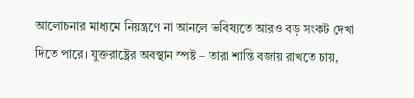আলোচনার মাধ্যমে নিয়ন্ত্রণে না আনলে ভবিষ্যতে আরও বড় সংকট দেখা দিতে পারে। যুক্তরাষ্ট্রের অবস্থান স্পষ্ট – তারা শান্তি বজায় রাখতে চায়,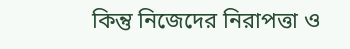কিন্তু নিজেদের নিরাপত্তা ও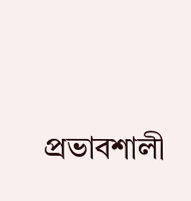প্রভাবশালী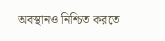অবস্থানও নিশ্চিত করতে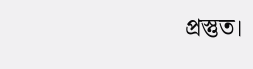প্রস্তুত।